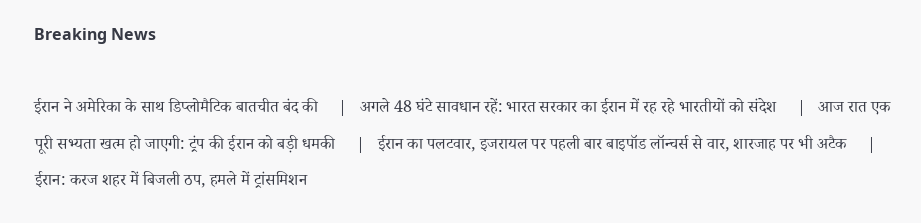Breaking News

ईरान ने अमेरिका के साथ डिप्लोमैटिक बातचीत बंद की     |   अगले 48 घंटे सावधान रहें: भारत सरकार का ईरान में रह रहे भारतीयों को संदेश     |   आज रात एक पूरी सभ्यता खत्म हो जाएगी: ट्रंप की ईरान को बड़ी धमकी     |   ईरान का पलटवार, इजरायल पर पहली बार बाइपॉड लॉन्चर्स से वार, शारजाह पर भी अटैक     |   ईरान: करज शहर में बिजली ठप, हमले में ट्रांसमिशन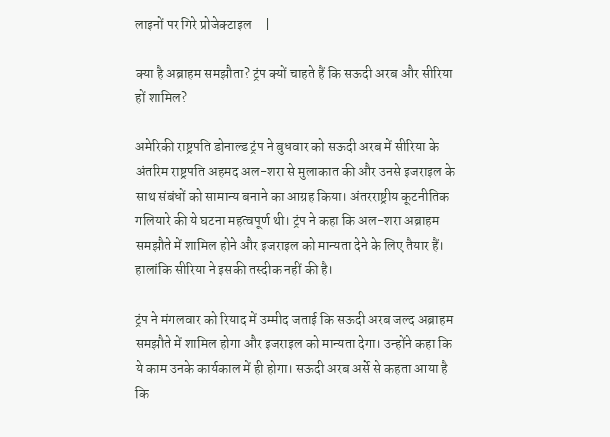लाइनों पर गिरे प्रोजेक्टाइल     |

क्या है अब्राहम समझौता? ट्रंप क्यों चाहते हैं कि सऊदी अरब और सीरिया हों शामिल?

अमेरिकी राष्ट्रपति डोनाल्ड ट्रंप ने बुधवार को सऊदी अरब में सीरिया के अंतरिम राष्ट्रपति अहमद अल-शरा से मुलाकात की और उनसे इजराइल के साथ संबंधों को सामान्य बनाने का आग्रह किया। अंतरराष्ट्रीय कूटनीतिक गलियारे की ये घटना महत्वपूर्ण थी। ट्रंप ने कहा कि अल-शरा अब्राहम समझौते में शामिल होने और इजराइल को मान्यता देने के लिए तैयार हैं। हालांकि सीरिया ने इसकी तस्दीक नहीं की है।

ट्रंप ने मंगलवार को रियाद में उम्मीद जताई कि सऊदी अरब जल्द अब्राहम समझौते में शामिल होगा और इजराइल को मान्यता देगा। उन्होंने कहा कि ये काम उनके कार्यकाल में ही होगा। सऊदी अरब अर्से से कहता आया है कि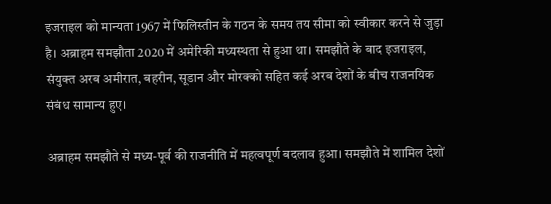इजराइल को मान्यता 1967 में फिलिस्तीन के गठन के समय तय सीमा को स्वीकार करने से जुड़ा है। अब्राहम समझौता 2020 में अमेरिकी मध्यस्थता से हुआ था। समझौते के बाद इजराइल, संयुक्त अरब अमीरात, बहरीन, सूडान और मोरक्को सहित कई अरब देशों के बीच राजनयिक संबंध सामान्य हुए।

अब्राहम समझौते से मध्य-पूर्व की राजनीति में महत्वपूर्ण बदलाव हुआ। समझौते में शामिल देशों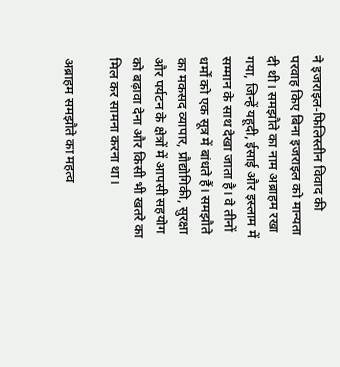ने इजराइल-फिलिस्तीन विवाद की परवाह किए बिना इजराइल को मान्यता दी थी। समझौते का नाम अब्राहम रखा गया, जिन्हें यहूदी, ईसाई और इस्लाम में सम्मान के साथ देखा जाता है। वे तीनों धर्मों को एक सूत्र में बांधते हैं। समझौते का मकसद व्यापार, प्रौद्योगिकी, सुरक्षा और पर्यटन के क्षेत्रों में आपसी सहयोग को बढ़ावा देना और किसी भी खतरे का मिल कर सामना करना था।

अब्राहम समझौते का महत्व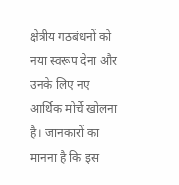क्षेत्रीय गठबंधनों को नया स्वरूप देना और उनके लिए नए आर्थिक मोर्चे खोलना है। जानकारों का मानना है कि इस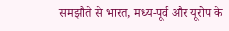समझौते से भारत, मध्य-पूर्व और यूरोप के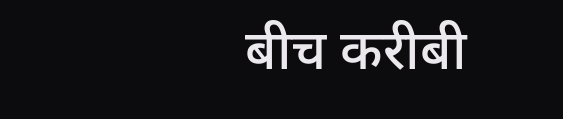बीच करीबी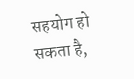सहयोग हो सकता है,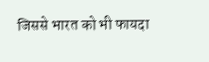जिससे भारत को भी फायदा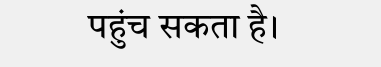पहुंच सकता है।